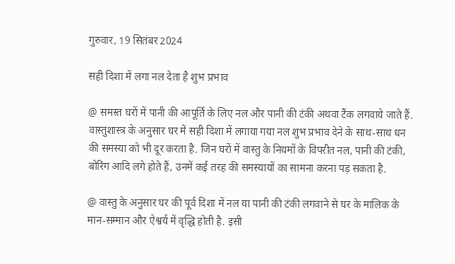गुरुवार, 19 सितंबर 2024

सही दिशा में लगा नल देता है शुभ प्रभाव

@ समस्त घरों में पानी की आपूर्ति के लिए नल और पानी की टंकी अथवा टैंक लगवाये जाते हैं. वास्तुशास्त्र के अनुसार घर में सही दिशा में लगाया गया नल शुभ प्रभाव देने के साथ-साथ धन की समस्या को भी दूर करता है. जिन घरों में वास्तु के नियमों के विपरीत नल, पानी की टंकी, बोरिंग आदि लगे होते हैं, उनमें कई तरह की समस्यायों का सामना करना पड़ सकता है.

@ वास्तु के अनुसार घर की पूर्व दिशा में नल या पानी की टंकी लगवाने से घर के मालिक के मान-सम्मान और ऐश्वर्य में वृद्धि होती है. इसी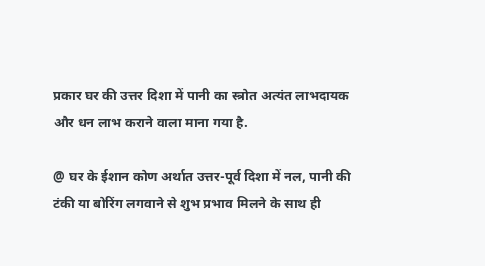प्रकार घर की उत्तर दिशा में पानी का स्त्रोत अत्यंत लाभदायक और धन लाभ कराने वाला माना गया है.

@ घर के ईशान कोण अर्थात उत्तर-पूर्व दिशा में नल, पानी की टंकी या बोरिंग लगवाने से शुभ प्रभाव मिलने के साथ ही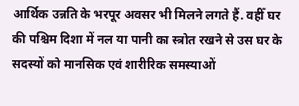आर्थिक उन्नति के भरपूर अवसर भी मिलने लगते हैं. वहीँ घर की पश्चिम दिशा में नल या पानी का स्त्रोत रखने से उस घर के सदस्यों को मानसिक एवं शारीरिक समस्याओं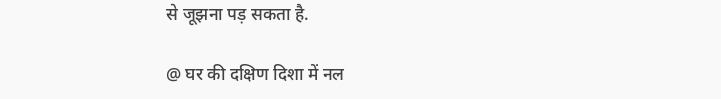से जूझना पड़ सकता है.

@ घर की दक्षिण दिशा में नल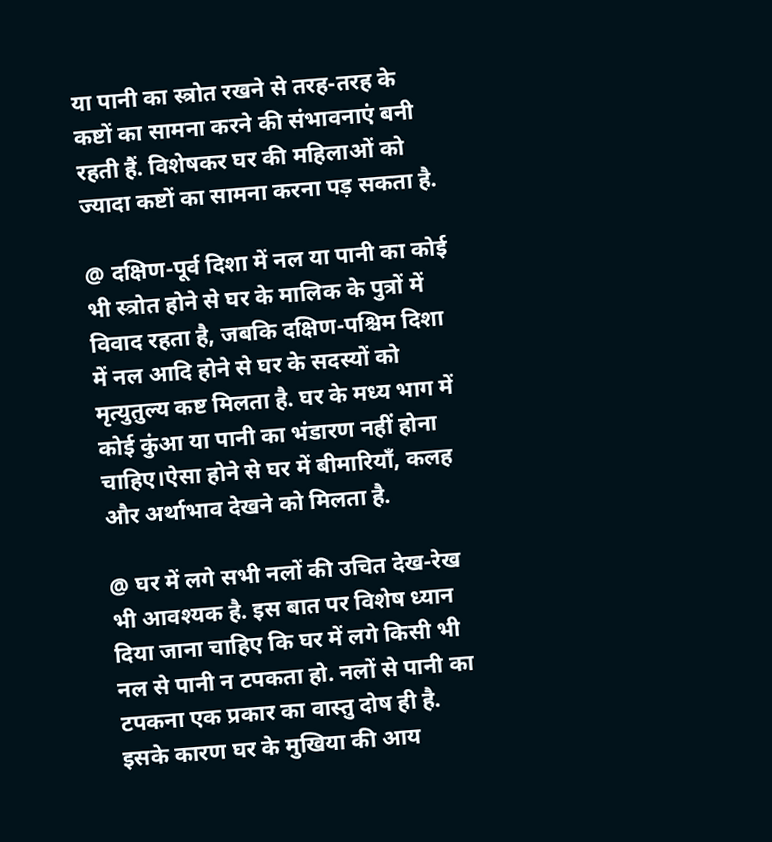या पानी का स्त्रोत रखने से तरह-तरह के कष्टों का सामना करने की संभावनाएं बनी रहती हैं. विशेषकर घर की महिलाओं को ज्यादा कष्टों का सामना करना पड़ सकता है.

@ दक्षिण-पूर्व दिशा में नल या पानी का कोई भी स्त्रोत होने से घर के मालिक के पुत्रों में विवाद रहता है, जबकि दक्षिण-पश्चिम दिशा में नल आदि होने से घर के सदस्यों को मृत्युतुल्य कष्ट मिलता है. घर के मध्य भाग में कोई कुंआ या पानी का भंडारण नहीं होना चाहिए।ऐसा होने से घर में बीमारियाँ, कलह और अर्थाभाव देखने को मिलता है.

@ घर में लगे सभी नलों की उचित देख-रेख भी आवश्यक है. इस बात पर विशेष ध्यान दिया जाना चाहिए कि घर में लगे किसी भी नल से पानी न टपकता हो. नलों से पानी का टपकना एक प्रकार का वास्तु दोष ही है. इसके कारण घर के मुखिया की आय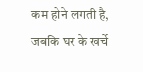कम होने लगती है, जबकि घर के खर्चे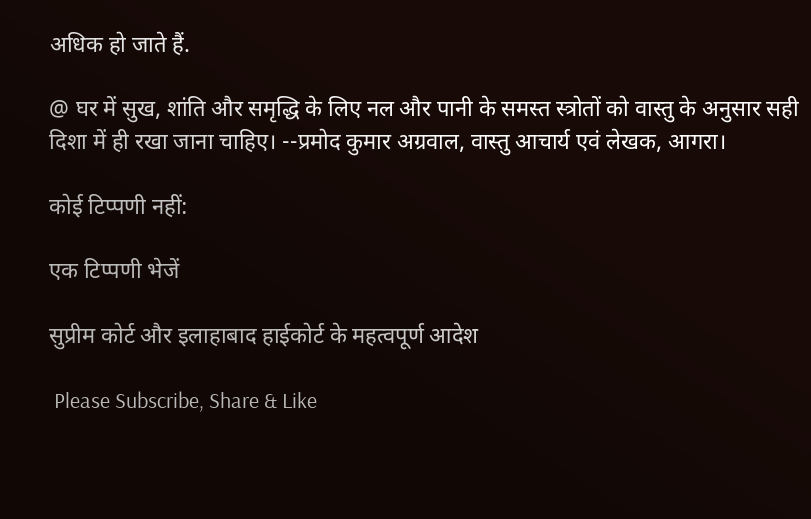अधिक हो जाते हैं.

@ घर में सुख, शांति और समृद्धि के लिए नल और पानी के समस्त स्त्रोतों को वास्तु के अनुसार सही दिशा में ही रखा जाना चाहिए। --प्रमोद कुमार अग्रवाल, वास्तु आचार्य एवं लेखक, आगरा।

कोई टिप्पणी नहीं:

एक टिप्पणी भेजें

सुप्रीम कोर्ट और इलाहाबाद हाईकोर्ट के महत्वपूर्ण आदेश

 Please Subscribe, Share & Like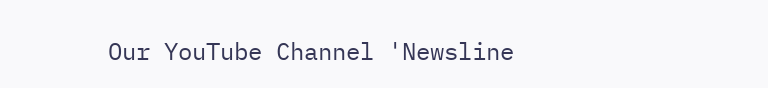Our YouTube Channel 'Newsline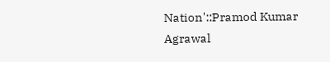Nation'::Pramod Kumar Agrawal